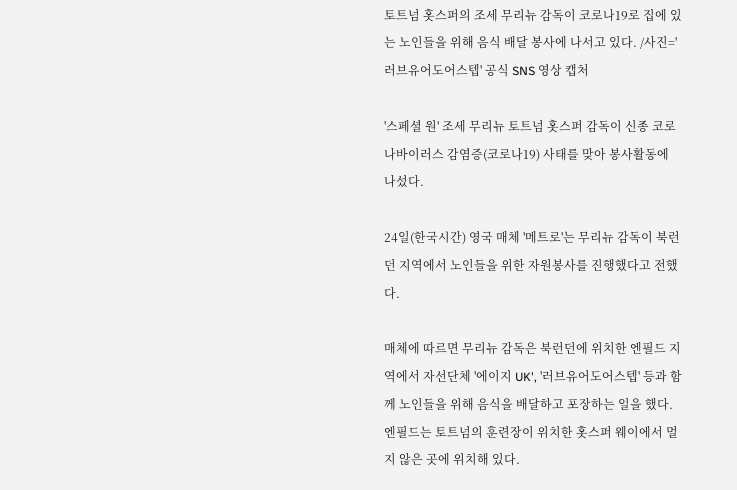토트넘 홋스퍼의 조세 무리뉴 감독이 코로나19로 집에 있는 노인들을 위해 음식 배달 봉사에 나서고 있다. /사진='러브유어도어스텝' 공식 SNS 영상 캡처

'스페셜 원' 조세 무리뉴 토트넘 홋스퍼 감독이 신종 코로나바이러스 감염증(코로나19) 사태를 맞아 봉사활동에 나섰다.

24일(한국시간) 영국 매체 '메트로'는 무리뉴 감독이 북런던 지역에서 노인들을 위한 자원봉사를 진행했다고 전했다.

매체에 따르면 무리뉴 감독은 북런던에 위치한 엔필드 지역에서 자선단체 '에이지 UK', '러브유어도어스텝' 등과 함께 노인들을 위해 음식을 배달하고 포장하는 일을 했다. 엔필드는 토트넘의 훈련장이 위치한 홋스퍼 웨이에서 멀지 않은 곳에 위치해 있다.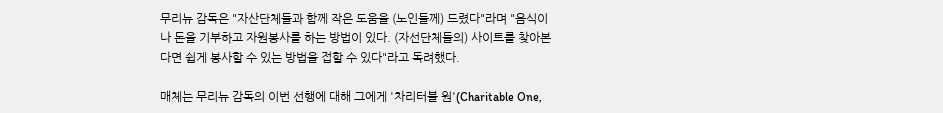무리뉴 감독은 "자산단체들과 함께 작은 도움을 (노인들께) 드렸다"라며 "음식이나 돈을 기부하고 자원봉사를 하는 방법이 있다. (자선단체들의) 사이트를 찾아본다면 쉽게 봉사할 수 있는 방법을 접할 수 있다"라고 독려했다.

매체는 무리뉴 감독의 이번 선행에 대해 그에게 '차리터블 원'(Charitable One,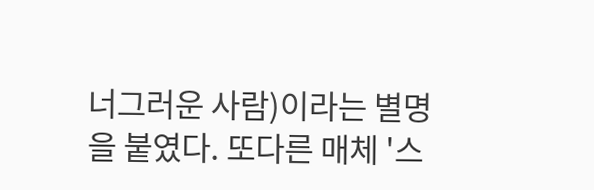너그러운 사람)이라는 별명을 붙였다. 또다른 매체 '스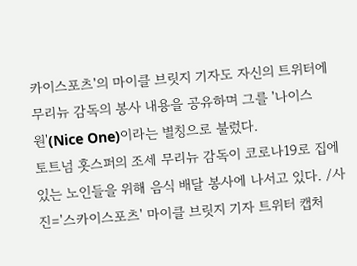카이스포츠'의 마이클 브릿지 기자도 자신의 트위터에 무리뉴 감독의 봉사 내용을 공유하며 그를 '나이스 원'(Nice One)이라는 별칭으로 불렀다.
토트넘 홋스퍼의 조세 무리뉴 감독이 코로나19로 집에 있는 노인들을 위해 음식 배달 봉사에 나서고 있다. /사진='스카이스포츠' 마이클 브릿지 기자 트위터 캡처